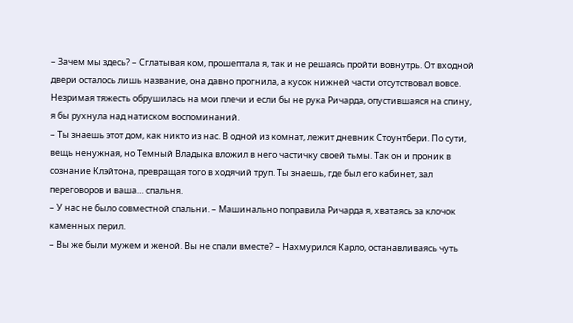– Зачем мы здесь? – Сглатывая ком, прошептала я, так и не решаясь пройти вовнутрь. От входной двери осталось лишь название, она давно прогнила, а кусок нижней части отсутствовал вовсе. Незримая тяжесть обрушилась на мои плечи и если бы не рука Ричарда, опустившаяся на спину, я бы рухнула над натиском воспоминаний.
– Ты знаешь этот дом, как никто из нас. В одной из комнат, лежит дневник Стоунтбери. По сути, вещь ненужная, но Темный Владыка вложил в него частичку своей тьмы. Так он и проник в сознание Клэйтона, превращая того в ходячий труп. Ты знаешь, где был его кабинет, зал переговоров и ваша… спальня.
– У нас не было совместной спальни. – Машинально поправила Ричарда я, хватаясь за клочок каменных перил.
– Вы же были мужем и женой. Вы не спали вместе? – Нахмурился Карло, останавливаясь чуть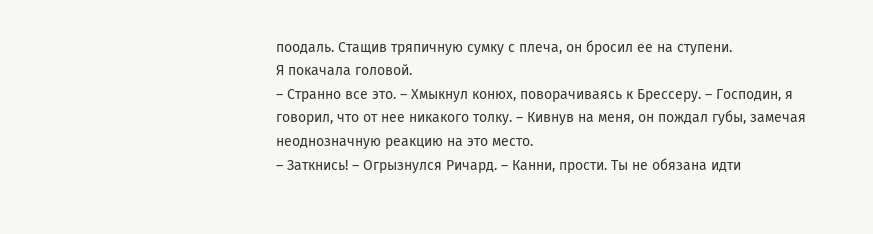поодаль. Стащив тряпичную сумку с плеча, он бросил ее на ступени.
Я покачала головой.
– Странно все это. – Хмыкнул конюх, поворачиваясь к Брессеру. – Господин, я говорил, что от нее никакого толку. – Кивнув на меня, он пождал губы, замечая неоднозначную реакцию на это место.
– Заткнись! – Огрызнулся Ричард. – Канни, прости. Ты не обязана идти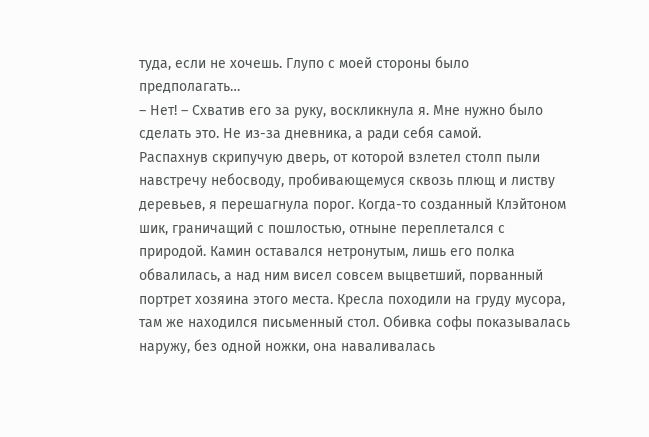туда, если не хочешь. Глупо с моей стороны было предполагать…
– Нет! – Схватив его за руку, воскликнула я. Мне нужно было сделать это. Не из-за дневника, а ради себя самой.
Распахнув скрипучую дверь, от которой взлетел столп пыли навстречу небосводу, пробивающемуся сквозь плющ и листву деревьев, я перешагнула порог. Когда-то созданный Клэйтоном шик, граничащий с пошлостью, отныне переплетался с природой. Камин оставался нетронутым, лишь его полка обвалилась, а над ним висел совсем выцветший, порванный портрет хозяина этого места. Кресла походили на груду мусора, там же находился письменный стол. Обивка софы показывалась наружу, без одной ножки, она наваливалась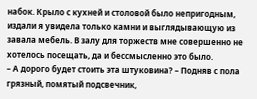набок. Крыло с кухней и столовой было непригодным, издали я увидела только камни и выглядывающую из завала мебель. В залу для торжеств мне совершенно не хотелось посещать, да и бессмысленно это было.
– А дорого будет стоить эта штуковина? – Подняв с пола грязный, помятый подсвечник,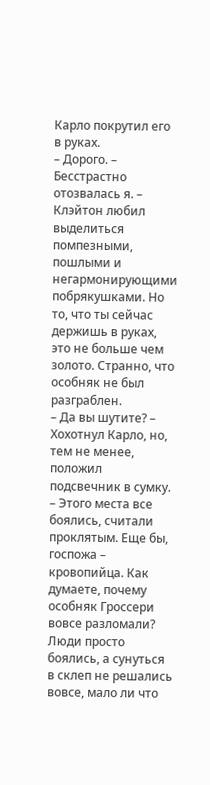Карло покрутил его в руках.
– Дорого. – Бесстрастно отозвалась я. – Клэйтон любил выделиться помпезными, пошлыми и негармонирующими побрякушками. Но то, что ты сейчас держишь в руках, это не больше чем золото. Странно, что особняк не был разграблен.
– Да вы шутите? – Хохотнул Карло, но, тем не менее, положил подсвечник в сумку. – Этого места все боялись, считали проклятым. Еще бы, госпожа – кровопийца. Как думаете, почему особняк Гроссери вовсе разломали? Люди просто боялись, а сунуться в склеп не решались вовсе, мало ли что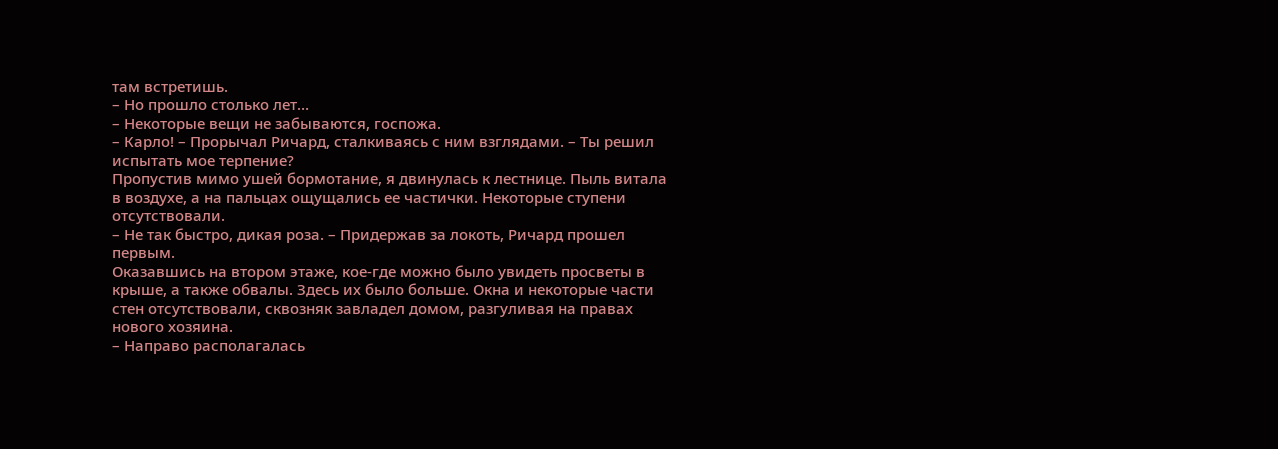там встретишь.
– Но прошло столько лет…
– Некоторые вещи не забываются, госпожа.
– Карло! – Прорычал Ричард, сталкиваясь с ним взглядами. – Ты решил испытать мое терпение?
Пропустив мимо ушей бормотание, я двинулась к лестнице. Пыль витала в воздухе, а на пальцах ощущались ее частички. Некоторые ступени отсутствовали.
– Не так быстро, дикая роза. – Придержав за локоть, Ричард прошел первым.
Оказавшись на втором этаже, кое-где можно было увидеть просветы в крыше, а также обвалы. Здесь их было больше. Окна и некоторые части стен отсутствовали, сквозняк завладел домом, разгуливая на правах нового хозяина.
– Направо располагалась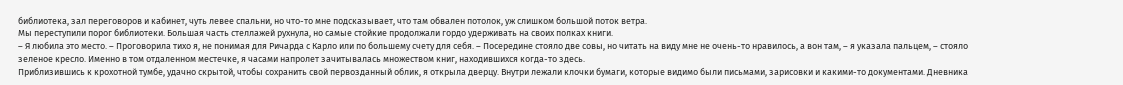библиотека, зал переговоров и кабинет, чуть левее спальни, но что-то мне подсказывает, что там обвален потолок, уж слишком большой поток ветра.
Мы переступили порог библиотеки. Большая часть стеллажей рухнула, но самые стойкие продолжали гордо удерживать на своих полках книги.
– Я любила это место. – Проговорила тихо я, не понимая для Ричарда с Карло или по большему счету для себя. – Посередине стояло две совы, но читать на виду мне не очень-то нравилось, а вон там, – я указала пальцем, – стояло зеленое кресло. Именно в том отдаленном местечке, я часами напролет зачитывалась множеством книг, находившихся когда-то здесь.
Приблизившись к крохотной тумбе, удачно скрытой, чтобы сохранить свой первозданный облик, я открыла дверцу. Внутри лежали клочки бумаги, которые видимо были письмами, зарисовки и какими-то документами. Дневника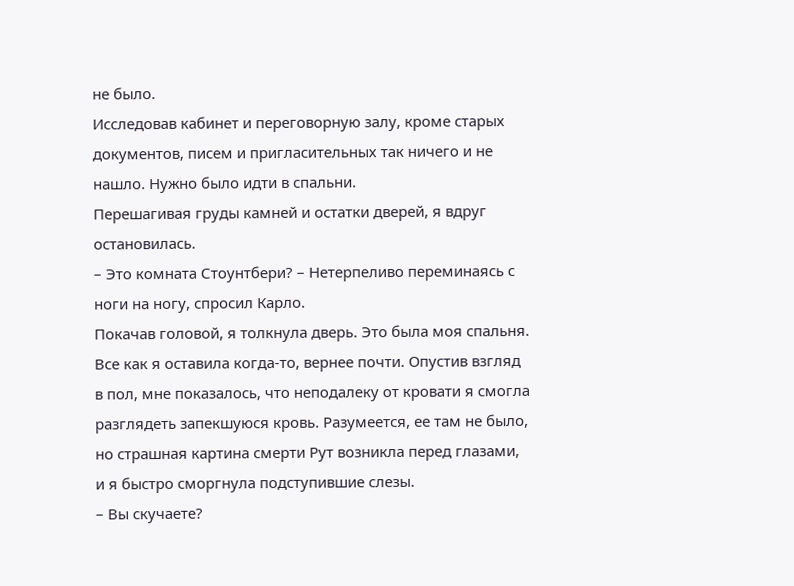не было.
Исследовав кабинет и переговорную залу, кроме старых документов, писем и пригласительных так ничего и не нашло. Нужно было идти в спальни.
Перешагивая груды камней и остатки дверей, я вдруг остановилась.
– Это комната Стоунтбери? – Нетерпеливо переминаясь с ноги на ногу, спросил Карло.
Покачав головой, я толкнула дверь. Это была моя спальня. Все как я оставила когда-то, вернее почти. Опустив взгляд в пол, мне показалось, что неподалеку от кровати я смогла разглядеть запекшуюся кровь. Разумеется, ее там не было, но страшная картина смерти Рут возникла перед глазами, и я быстро сморгнула подступившие слезы.
– Вы скучаете?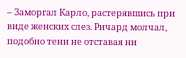– Заморгал Карло, растерявшись при виде женских слез. Ричард молчал, подобно тени не отставая ни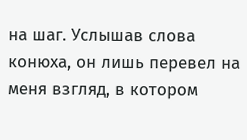на шаг. Услышав слова конюха, он лишь перевел на меня взгляд, в котором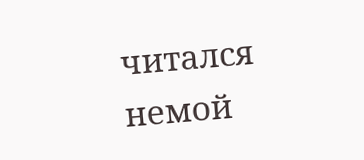читался немой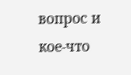вопрос и кое-что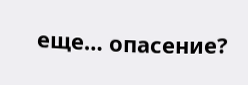еще… опасение?